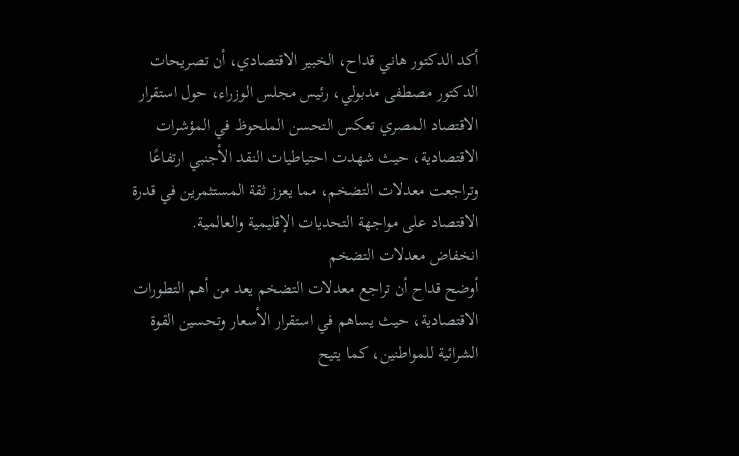أكد الدكتور هاني قداح، الخبير الاقتصادي، أن تصريحات الدكتور مصطفى مدبولي، رئيس مجلس الوزراء، حول استقرار الاقتصاد المصري تعكس التحسن الملحوظ في المؤشرات الاقتصادية، حيث شهدت احتياطيات النقد الأجنبي ارتفاعًا وتراجعت معدلات التضخم، مما يعزز ثقة المستثمرين في قدرة الاقتصاد على مواجهة التحديات الإقليمية والعالمية.
انخفاض معدلات التضخم
أوضح قداح أن تراجع معدلات التضخم يعد من أهم التطورات الاقتصادية، حيث يساهم في استقرار الأسعار وتحسين القوة الشرائية للمواطنين، كما يتيح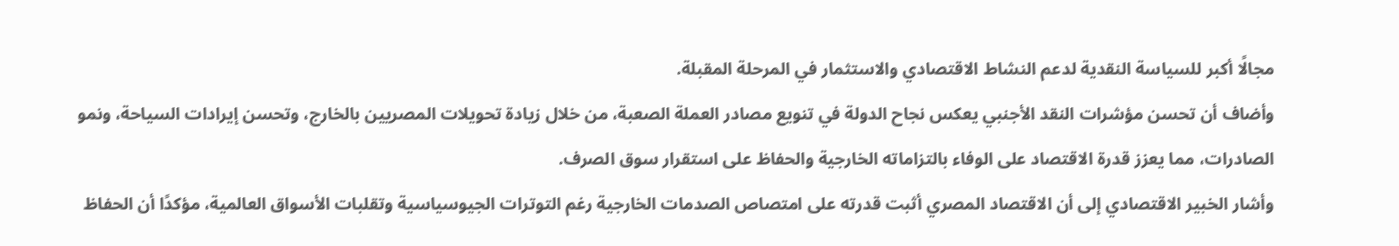مجالًا أكبر للسياسة النقدية لدعم النشاط الاقتصادي والاستثمار في المرحلة المقبلة.
وأضاف أن تحسن مؤشرات النقد الأجنبي يعكس نجاح الدولة في تنويع مصادر العملة الصعبة، من خلال زيادة تحويلات المصريين بالخارج، وتحسن إيرادات السياحة، ونمو الصادرات، مما يعزز قدرة الاقتصاد على الوفاء بالتزاماته الخارجية والحفاظ على استقرار سوق الصرف.
وأشار الخبير الاقتصادي إلى أن الاقتصاد المصري أثبت قدرته على امتصاص الصدمات الخارجية رغم التوترات الجيوسياسية وتقلبات الأسواق العالمية، مؤكدًا أن الحفاظ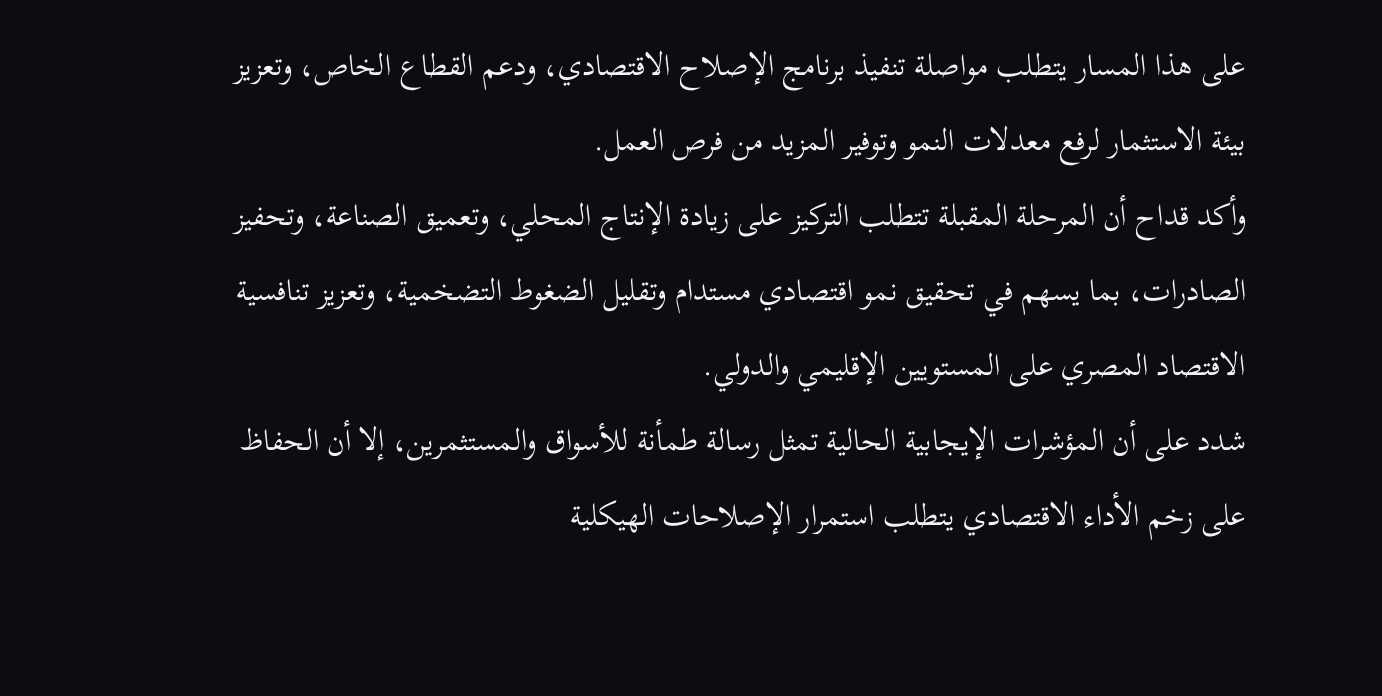على هذا المسار يتطلب مواصلة تنفيذ برنامج الإصلاح الاقتصادي، ودعم القطاع الخاص، وتعزيز بيئة الاستثمار لرفع معدلات النمو وتوفير المزيد من فرص العمل.
وأكد قداح أن المرحلة المقبلة تتطلب التركيز على زيادة الإنتاج المحلي، وتعميق الصناعة، وتحفيز الصادرات، بما يسهم في تحقيق نمو اقتصادي مستدام وتقليل الضغوط التضخمية، وتعزيز تنافسية الاقتصاد المصري على المستويين الإقليمي والدولي.
شدد على أن المؤشرات الإيجابية الحالية تمثل رسالة طمأنة للأسواق والمستثمرين، إلا أن الحفاظ على زخم الأداء الاقتصادي يتطلب استمرار الإصلاحات الهيكلية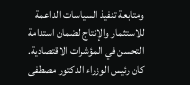ومتابعة تنفيذ السياسات الداعمة للاستثمار والإنتاج لضمان استدامة التحسن في المؤشرات الاقتصادية.
كان رئيس الوزراء الدكتور مصطفى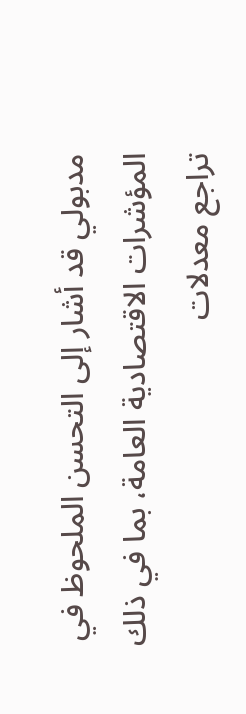مدبولي قد أشار إلى التحسن الملحوظ في المؤشرات الاقتصادية العامة، بما في ذلك تراجع معدلات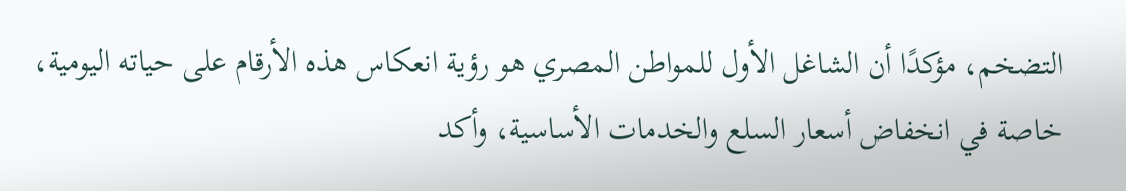التضخم، مؤكدًا أن الشاغل الأول للمواطن المصري هو رؤية انعكاس هذه الأرقام على حياته اليومية، خاصة في انخفاض أسعار السلع والخدمات الأساسية، وأكد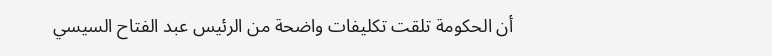أن الحكومة تلقت تكليفات واضحة من الرئيس عبد الفتاح السيسي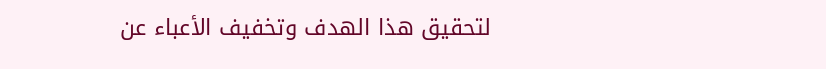لتحقيق هذا الهدف وتخفيف الأعباء عن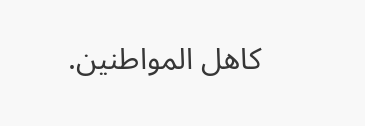كاهل المواطنين.